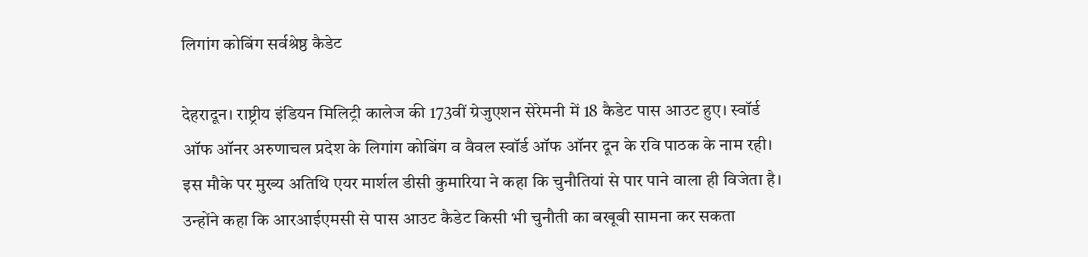लिगांग कोबिंग सर्वश्रेष्ठ कैडेट

देहरादून। राष्ट्रीय इंडियन मिलिट्री कालेज की 173वीं ग्रेजुएशन सेरेमनी में 18 कैडेट पास आउट हुए। स्वॉर्ड ऑफ ऑनर अरुणाचल प्रदेश के लिगांग कोबिंग व वैवल स्वॉर्ड ऑफ ऑनर दून के रवि पाठक के नाम रही। इस मौके पर मुख्य अतिथि एयर मार्शल डीसी कुमारिया ने कहा कि चुनौतियां से पार पाने वाला ही विजेता है। उन्होंने कहा कि आरआईएमसी से पास आउट कैडेट किसी भी चुनौती का बखूबी सामना कर सकता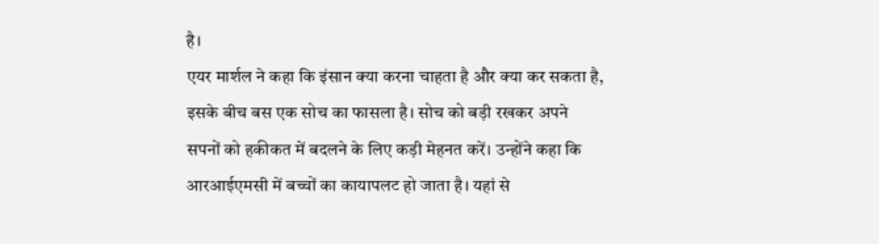है।
एयर मार्शल ने कहा कि इंसान क्या करना चाहता है और क्या कर सकता है, इसके बीच बस एक सोच का फासला है। सोच को बड़ी रखकर अपने सपनों को हकीकत में बदलने के लिए कड़ी मेहनत करें। उन्होंने कहा कि आरआईएमसी में बच्चों का कायापलट हो जाता है। यहां से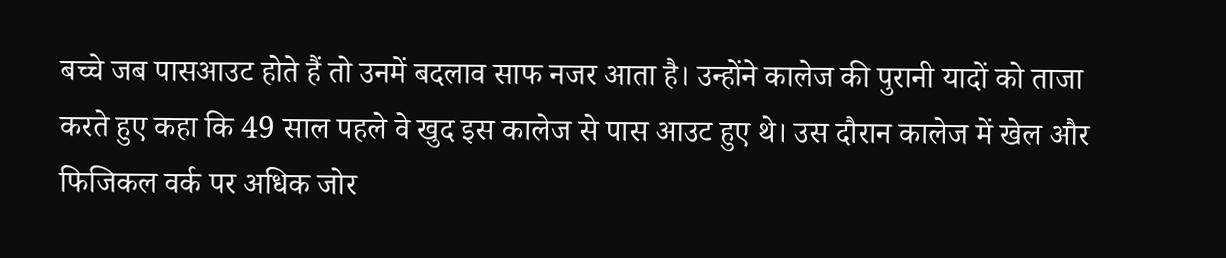बच्चे जब पासआउट होते हैं तो उनमें बदलाव साफ नजर आता है। उन्होंने कालेज की पुरानी यादों को ताजा करते हुए कहा कि 49 साल पहले वे खुद इस कालेज से पास आउट हुए थे। उस दौरान कालेज में खेल और फिजिकल वर्क पर अधिक जोर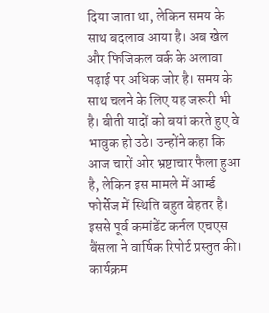दिया जाता था, लेकिन समय के साथ बदलाव आया है। अब खेल और फिजिकल वर्क के अलावा पढ़ाई पर अधिक जोर है। समय के साथ चलने के लिए यह जरूरी भी है। बीती यादों को बयां करते हुए वे भावुक हो उठे। उन्होंने कहा कि आज चारों ओर भ्रष्टाचार फैला हुआ है, लेकिन इस मामले में आर्म्ड फोर्सेज में स्थिति बहुत बेहतर है। इससे पूर्व कमांडेंट कर्नल एचएस बैंसला ने वार्षिक रिपोर्ट प्रस्तुत की। कार्यक्रम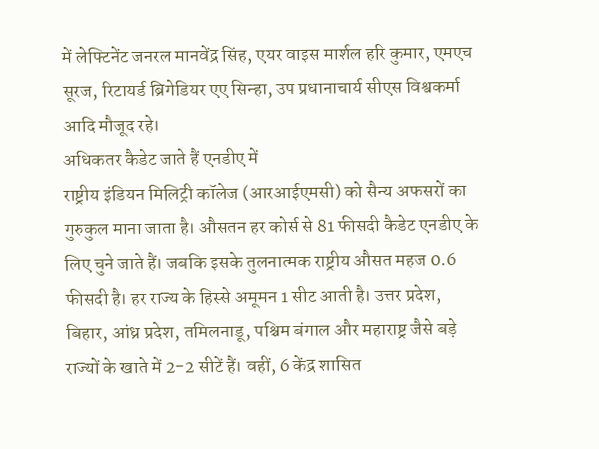में लेफ्टिनेंट जनरल मानवेंद्र सिंह, एयर वाइस मार्शल हरि कुमार, एमएच सूरज, रिटायर्ड ब्रिगेडियर एए सिन्हा, उप प्रधानाचार्य सीएस विश्वकर्मा आदि मौजूद रहे।
अधिकतर कैडेट जाते हैं एनडीए में
राष्ट्रीय इंडियन मिलिट्री कॉलेज (आरआईएमसी) को सैन्य अफसरों का गुरुकुल माना जाता है। औसतन हर कोर्स से 81 फीसदी कैडेट एनडीए के लिए चुने जाते हैं। जबकि इसके तुलनात्मक राष्ट्रीय औसत महज 0.6 फीसदी है। हर राज्य के हिस्से अमूमन 1 सीट आती है। उत्तर प्रदेश, बिहार, आंध्र प्रदेश, तमिलनाडू, पश्चिम बंगाल और महाराष्ट्र जैसे बड़े राज्यों के खाते में 2-2 सीटें हैं। वहीं, 6 केंद्र शासित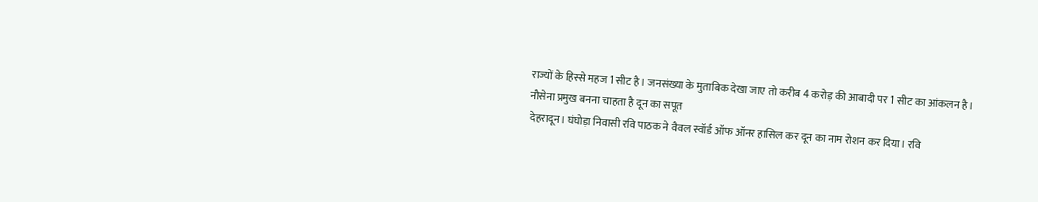राज्यों के हिस्से महज 1 सीट है। जनसंख्या के मुताबिक देखा जाए तो करीब 4 करोड़ की आबादी पर 1 सीट का आंकलन है।
नौसेना प्रमुख बनना चाहता है दून का सपूत
देहरादून। घंघोड़ा निवासी रवि पाठक ने वैवल स्वॉर्ड ऑफ ऑनर हासिल कर दून का नाम रोशन कर दिया। रवि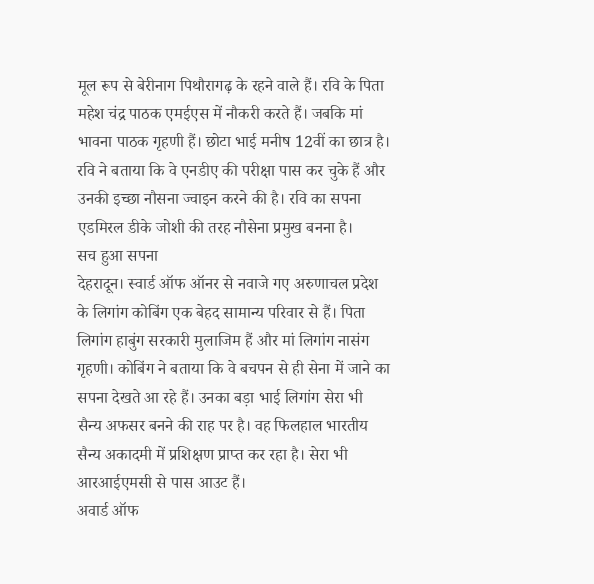मूल रूप से बेरीनाग पिथौरागढ़ के रहने वाले हैं। रवि के पिता महेश चंद्र पाठक एमईएस में नौकरी करते हैं। जबकि मां भावना पाठक गृहणी हैं। छोटा भाई मनीष 12वीं का छात्र है। रवि ने बताया कि वे एनडीए की परीक्षा पास कर चुके हैं और उनकी इच्छा नौसना ज्वाइन करने की है। रवि का सपना एडमिरल डीके जोशी की तरह नौसेना प्रमुख बनना है।
सच हुआ सपना
देहरादून। स्वार्ड ऑफ ऑनर से नवाजे गए अरुणाचल प्रदेश के लिगांग कोबिंग एक बेहद सामान्य परिवार से हैं। पिता लिगांग हाबुंग सरकारी मुलाजिम हैं और मां लिगांग नासंग गृहणी। कोबिंग ने बताया कि वे बचपन से ही सेना में जाने का सपना देखते आ रहे हैं। उनका बड़ा भाई लिगांग सेरा भी सैन्य अफसर बनने की राह पर है। वह फिलहाल भारतीय सैन्य अकादमी में प्रशिक्षण प्राप्त कर रहा है। सेरा भी आरआईएमसी से पास आउट हैं।
अवार्ड ऑफ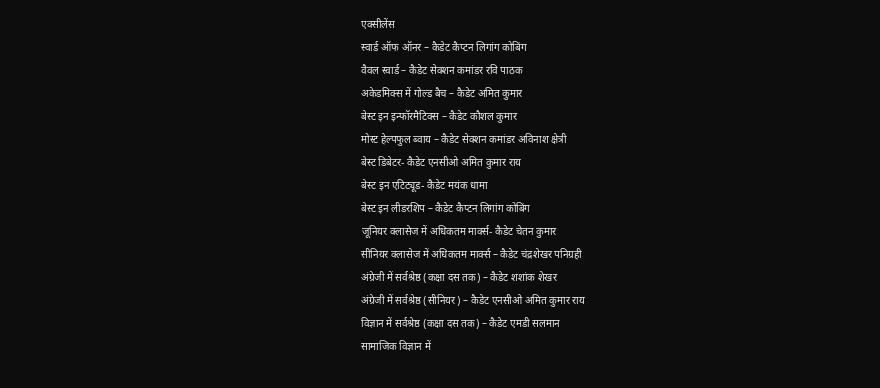एक्सीलेंस
स्वार्ड ऑफ ऑनर – कैडेट कैप्टन लिगांग कोबिंग
वैवल स्वार्ड – कैडेट सेक्शन कमांडर रवि पाठक
अकेडमिक्स में गोल्ड बैच – कैडेट अमित कुमार
बेस्ट इन इन्फॉरमैटिक्स – कैडेट कौशल कुमार
मोस्ट हेल्पफुल ब्वाय – कैडेट सेक्शन कमांडर अविनाश क्षेत्री
बेस्ट डिबेटर- कैडेट एनसीओ अमित कुमार राय
बेस्ट इन एटिट्यूड- कैडेट मयंक धामा
बेस्ट इन लीडरशिप – कैडेट कैप्टन लिगांग कोबिंग
जूनियर क्लासेज में अधिकतम मार्क्स- कैडेट चेतन कुमार
सीनियर क्लासेज में अधिकतम मार्क्स – कैडेट चंद्रशेखर पनिग्रही
अंग्रेजी में सर्वश्रेष्ठ (कक्षा दस तक) – कैडेट शशांक शेखर
अंग्रेजी में सर्वश्रेष्ठ (सीनियर) – कैडेट एनसीओ अमित कुमार राय
विज्ञान में सर्वश्रेष्ठ (कक्षा दस तक) – कैडेट एमडी सलमान
सामाजिक विज्ञान में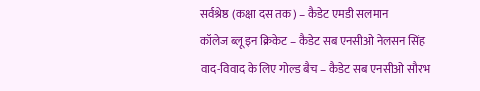सर्वश्रेष्ठ (कक्षा दस तक) – कैडेट एमडी सलमान
कॉलेज ब्लू इन क्रिकेट – कैडेट सब एनसीओ नेलसन सिंह
वाद-विवाद के लिए गोल्ड बैच – कैडेट सब एनसीओ सौरभ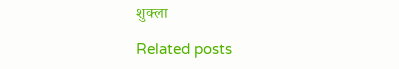शुक्ला

Related posts